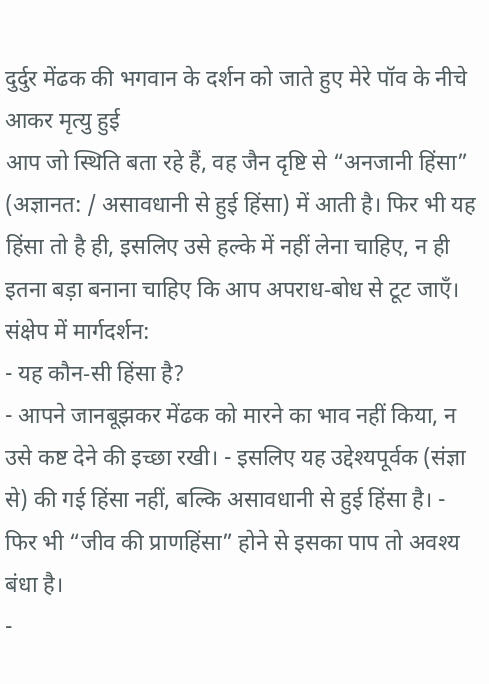दुर्दुर मेंढक की भगवान के दर्शन को जाते हुए मेरे पॉव के नीचे आकर मृत्यु हुई
आप जो स्थिति बता रहे हैं, वह जैन दृष्टि से “अनजानी हिंसा” (अज्ञानत: / असावधानी से हुई हिंसा) में आती है। फिर भी यह हिंसा तो है ही, इसलिए उसे हल्के में नहीं लेना चाहिए, न ही इतना बड़ा बनाना चाहिए कि आप अपराध‑बोध से टूट जाएँ।
संक्षेप में मार्गदर्शन:
- यह कौन‑सी हिंसा है?
- आपने जानबूझकर मेंढक को मारने का भाव नहीं किया, न उसे कष्ट देने की इच्छा रखी। - इसलिए यह उद्देश्यपूर्वक (संज्ञा से) की गई हिंसा नहीं, बल्कि असावधानी से हुई हिंसा है। - फिर भी “जीव की प्राणहिंसा” होने से इसका पाप तो अवश्य बंधा है।
-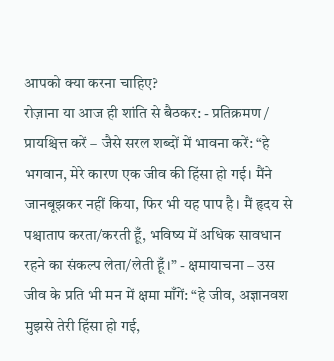आपको क्या करना चाहिए?
रोज़ाना या आज ही शांति से बैठकर: - प्रतिक्रमण / प्रायश्चित्त करें – जैसे सरल शब्दों में भावना करें: “हे भगवान, मेरे कारण एक जीव की हिंसा हो गई। मैंने जानबूझकर नहीं किया, फिर भी यह पाप है। मैं हृदय से पश्चाताप करता/करती हूँ, भविष्य में अधिक सावधान रहने का संकल्प लेता/लेती हूँ।” - क्षमायाचना – उस जीव के प्रति भी मन में क्षमा माँगें: “हे जीव, अज्ञानवश मुझसे तेरी हिंसा हो गई,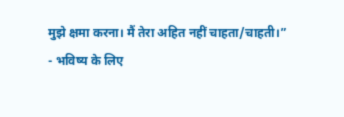मुझे क्षमा करना। मैं तेरा अहित नहीं चाहता/चाहती।”
- भविष्य के लिए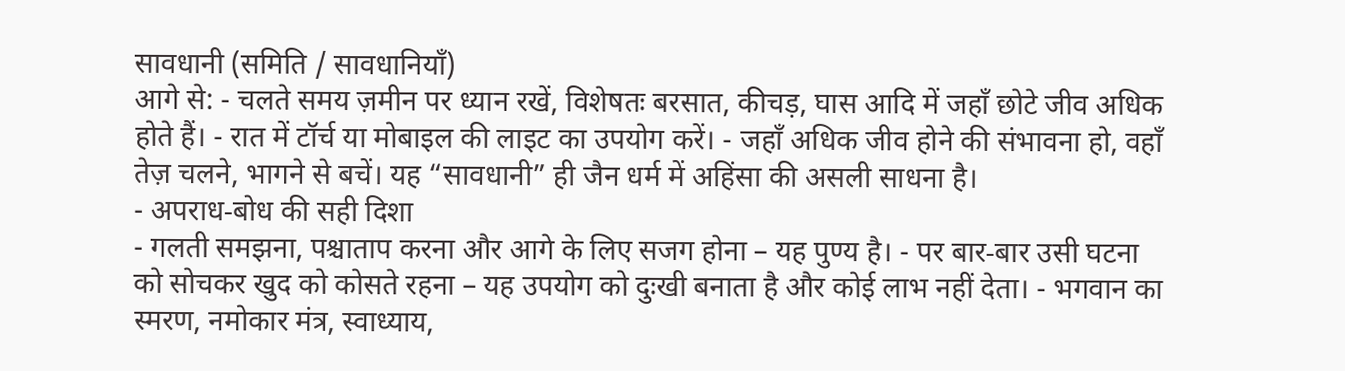सावधानी (समिति / सावधानियाँ)
आगे से: - चलते समय ज़मीन पर ध्यान रखें, विशेषतः बरसात, कीचड़, घास आदि में जहाँ छोटे जीव अधिक होते हैं। - रात में टॉर्च या मोबाइल की लाइट का उपयोग करें। - जहाँ अधिक जीव होने की संभावना हो, वहाँ तेज़ चलने, भागने से बचें। यह “सावधानी” ही जैन धर्म में अहिंसा की असली साधना है।
- अपराध‑बोध की सही दिशा
- गलती समझना, पश्चाताप करना और आगे के लिए सजग होना – यह पुण्य है। - पर बार‑बार उसी घटना को सोचकर खुद को कोसते रहना – यह उपयोग को दुःखी बनाता है और कोई लाभ नहीं देता। - भगवान का स्मरण, नमोकार मंत्र, स्वाध्याय,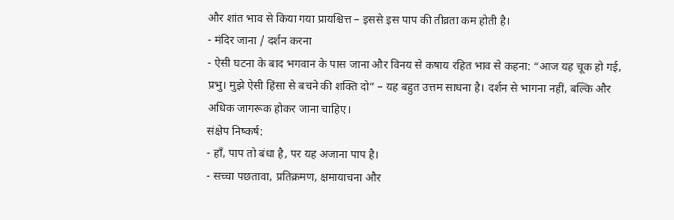और शांत भाव से किया गया प्रायश्चित्त – इससे इस पाप की तीव्रता कम होती है।
- मंदिर जाना / दर्शन करना
- ऐसी घटना के बाद भगवान के पास जाना और विनय से कषाय रहित भाव से कहना: “आज यह चूक हो गई, प्रभु। मुझे ऐसी हिंसा से बचने की शक्ति दो” – यह बहुत उत्तम साधना है। दर्शन से भागना नहीं, बल्कि और अधिक जागरूक होकर जाना चाहिए।
संक्षेप निष्कर्ष:
- हाँ, पाप तो बंधा है, पर यह अजाना पाप है।
- सच्चा पछतावा, प्रतिक्रमण, क्षमायाचना और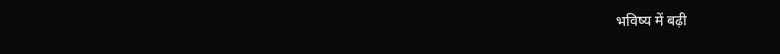भविष्य में बढ़ी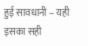हुई सावधानी – यही इसका सही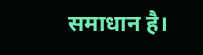समाधान है।